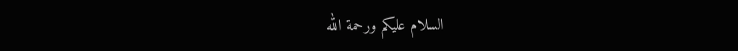السلام عليكم ورحمة الله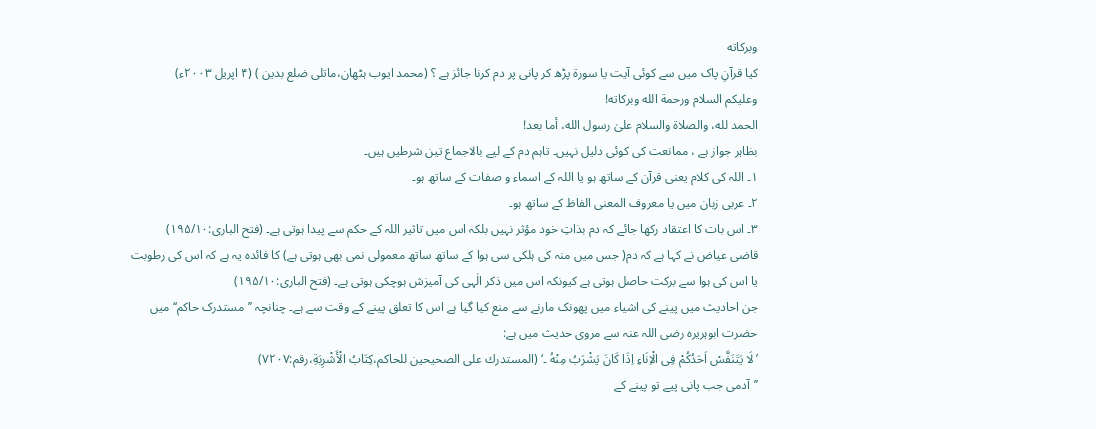وبركاته
کیا قرآنِ پاک میں سے کوئی آیت یا سورۃ پڑھ کر پانی پر دم کرنا جائز ہے ؟ (محمد ایوب ہٹھان،ماتلی ضلع بدین ) (۴ اپریل ۲۰۰۳ء)
وعلیکم السلام ورحمة الله وبرکاته!
الحمد لله، والصلاة والسلام علىٰ رسول الله، أما بعد!
بظاہر جواز ہے ، ممانعت کی کوئی دلیل نہیں۔ تاہم دم کے لیے بالاجماع تین شرطیں ہیں۔
۱۔ اللہ کی کلام یعنی قرآن کے ساتھ ہو یا اللہ کے اسماء و صفات کے ساتھ ہو۔
۲۔ عربی زبان میں یا معروف المعنی الفاظ کے ساتھ ہو۔
۳۔ اس بات کا اعتقاد رکھا جائے کہ دم بذاتِ خود مؤثر نہیں بلکہ اس میں تاثیر اللہ کے حکم سے پیدا ہوتی ہے۔ (فتح الباری:۱۹۵/۱۰)
قاضی عیاض نے کہا ہے کہ دم( جس میں منہ کی ہلکی سی ہوا کے ساتھ ساتھ معمولی نمی بھی ہوتی ہے) کا فائدہ یہ ہے کہ اس کی رطوبت یا اس کی ہوا سے برکت حاصل ہوتی ہے کیونکہ اس میں ذکر الٰہی کی آمیزش ہوچکی ہوتی ہے۔ (فتح الباری:۱۹۵/۱۰)
جن احادیث میں پینے کی اشیاء میں پھونک مارنے سے منع کیا گیا ہے اس کا تعلق پینے کے وقت سے ہے۔ چنانچہ ’’مستدرک حاکم‘‘ میں حضرت ابوہریرہ رضی اللہ عنہ سے مروی حدیث میں ہے:
’لَا یَتَنَفَّسْ اَحَدُکُمْ فِی الْاِنَاءِ اِذَا کَانَ یَشْرَبُ مِنْهُ ۔‘ (المستدرك علی الصحیحین للحاکم،کِتَابُ الْأَشْرِبَةِ،رقم:۷۲۰۷)
’’آدمی جب پانی پیے تو پینے کے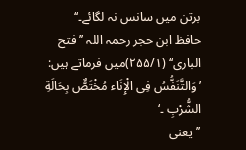برتن میں سانس نہ لگائے۔‘‘
حافظ ابن حجر رحمہ اللہ ’’فتح الباری‘‘ (۲۵۵/۱)میں فرماتے ہیں:
’وَالتَّنَفُّسُ فِی الْإِنَاء مُخْتَصٌّ بِحَالَةِ الشُّرْبِ ۔‘
’’یعنی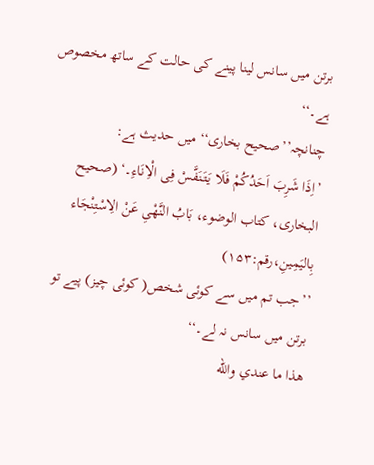برتن میں سانس لینا پینے کی حالت کے ساتھ مخصوص ہے۔‘‘
چنانچہ’’صحیح بخاری‘‘ میں حدیث ہے:
’اِذَا شَرِبَ اَحَدُکُمْ فَلَا یَتَنَفَّسْ فِی الْاِنَاءِ۔‘ (صحیح البخاری، کتاب الوضوء، بَابُ النَّهْیِ عَنْ الِاسْتِنْجَاء بِالیَمِینِ،رقم:۱۵۳)
’’جب تم میں سے کوئی شخص( کوئی چیز) پیے تو برتن میں سانس نہ لے۔‘‘
ھذا ما عندي والله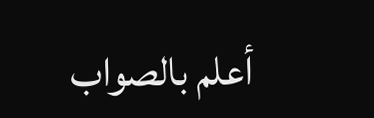أعلم بالصواب